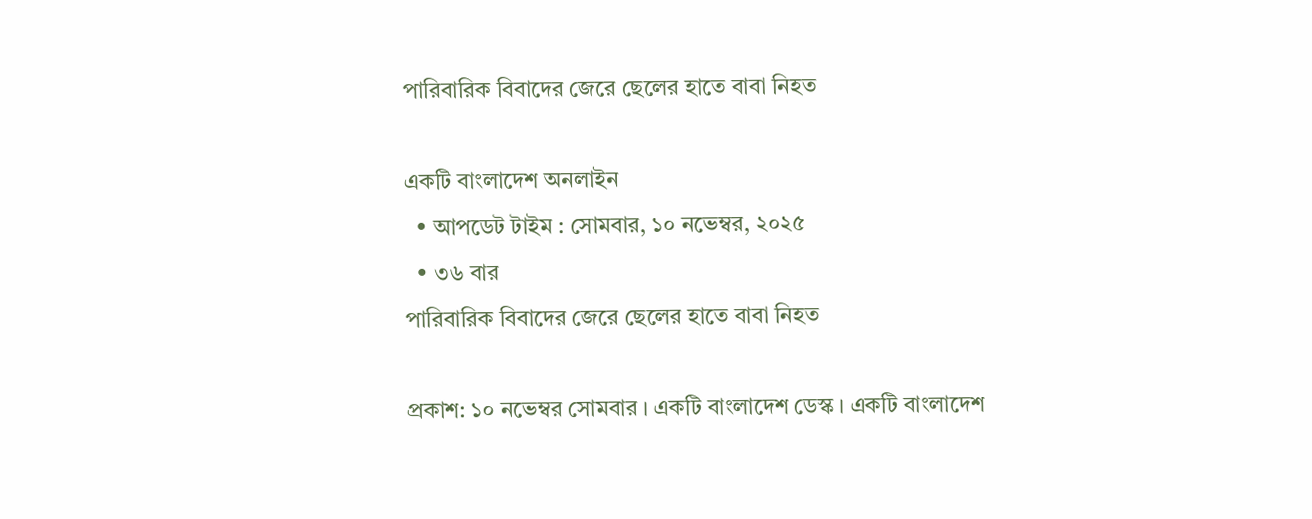পারিবারিক বিবাদের জেরে ছেলের হাতে বাবা নিহত

একটি বাংলাদেশ অনলাইন
  • আপডেট টাইম : সোমবার, ১০ নভেম্বর, ২০২৫
  • ৩৬ বার
পারিবারিক বিবাদের জেরে ছেলের হাতে বাবা নিহত

প্রকাশ: ১০ নভেম্বর সোমবার । একটি বাংলাদেশ ডেস্ক । একটি বাংলাদেশ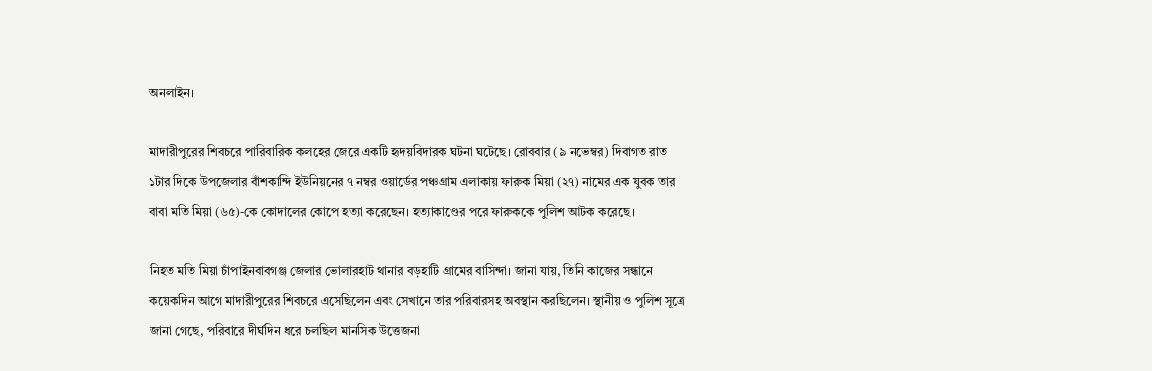অনলাইন।

মাদারীপুরের শিবচরে পারিবারিক কলহের জেরে একটি হৃদয়বিদারক ঘটনা ঘটেছে। রোববার (৯ নভেম্বর) দিবাগত রাত ১টার দিকে উপজেলার বাঁশকান্দি ইউনিয়নের ৭ নম্বর ওয়ার্ডের পঞ্চগ্রাম এলাকায় ফারুক মিয়া (২৭) নামের এক যুবক তার বাবা মতি মিয়া (৬৫)-কে কোদালের কোপে হত্যা করেছেন। হত্যাকাণ্ডের পরে ফারুককে পুলিশ আটক করেছে।

নিহত মতি মিয়া চাঁপাইনবাবগঞ্জ জেলার ভোলারহাট থানার বড়হাটি গ্রামের বাসিন্দা। জানা যায়, তিনি কাজের সন্ধানে কয়েকদিন আগে মাদারীপুরের শিবচরে এসেছিলেন এবং সেখানে তার পরিবারসহ অবস্থান করছিলেন। স্থানীয় ও পুলিশ সূত্রে জানা গেছে, পরিবারে দীর্ঘদিন ধরে চলছিল মানসিক উত্তেজনা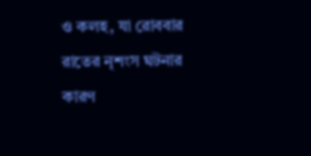ও কলহ, যা রোববার রাতের নৃশংস ঘটনার কারণ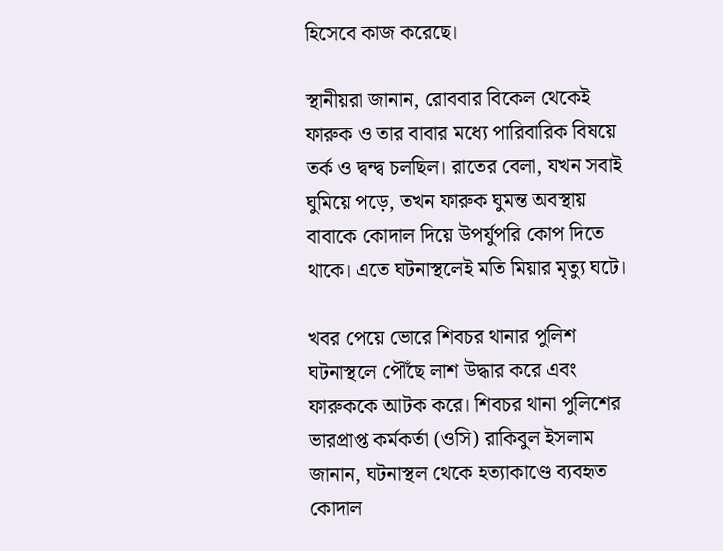হিসেবে কাজ করেছে।

স্থানীয়রা জানান, রোববার বিকেল থেকেই ফারুক ও তার বাবার মধ্যে পারিবারিক বিষয়ে তর্ক ও দ্বন্দ্ব চলছিল। রাতের বেলা, যখন সবাই ঘুমিয়ে পড়ে, তখন ফারুক ঘুমন্ত অবস্থায় বাবাকে কোদাল দিয়ে উপর্যুপরি কোপ দিতে থাকে। এতে ঘটনাস্থলেই মতি মিয়ার মৃত্যু ঘটে।

খবর পেয়ে ভোরে শিবচর থানার পুলিশ ঘটনাস্থলে পৌঁছে লাশ উদ্ধার করে এবং ফারুককে আটক করে। শিবচর থানা পুলিশের ভারপ্রাপ্ত কর্মকর্তা (ওসি) রাকিবুল ইসলাম জানান, ঘটনাস্থল থেকে হত্যাকাণ্ডে ব্যবহৃত কোদাল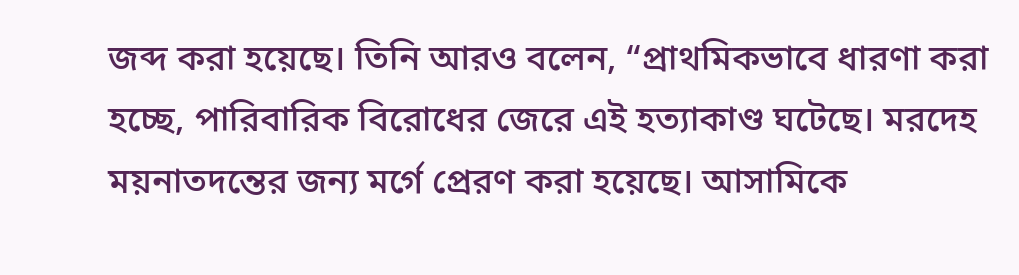জব্দ করা হয়েছে। তিনি আরও বলেন, “প্রাথমিকভাবে ধারণা করা হচ্ছে, পারিবারিক বিরোধের জেরে এই হত্যাকাণ্ড ঘটেছে। মরদেহ ময়নাতদন্তের জন্য মর্গে প্রেরণ করা হয়েছে। আসামিকে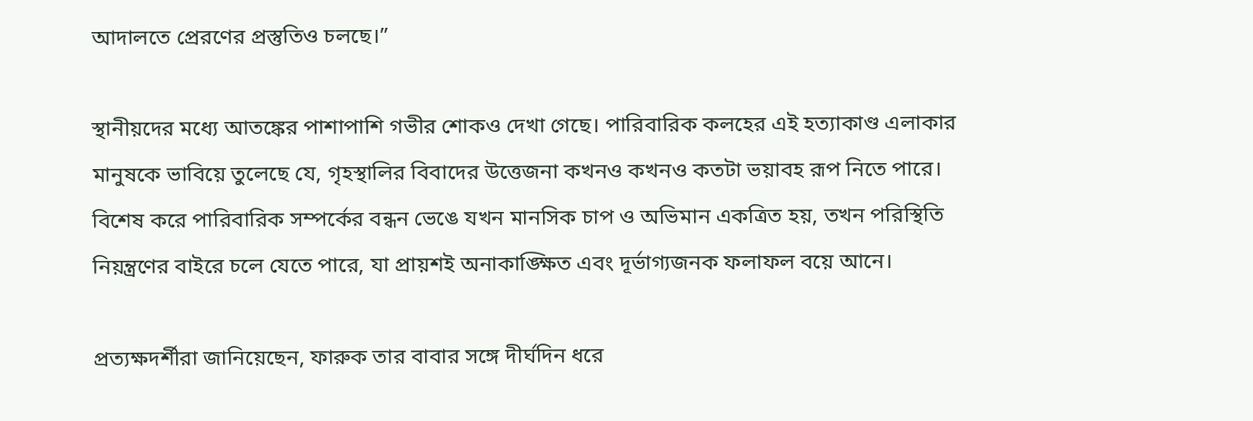আদালতে প্রেরণের প্রস্তুতিও চলছে।”

স্থানীয়দের মধ্যে আতঙ্কের পাশাপাশি গভীর শোকও দেখা গেছে। পারিবারিক কলহের এই হত্যাকাণ্ড এলাকার মানুষকে ভাবিয়ে তুলেছে যে, গৃহস্থালির বিবাদের উত্তেজনা কখনও কখনও কতটা ভয়াবহ রূপ নিতে পারে। বিশেষ করে পারিবারিক সম্পর্কের বন্ধন ভেঙে যখন মানসিক চাপ ও অভিমান একত্রিত হয়, তখন পরিস্থিতি নিয়ন্ত্রণের বাইরে চলে যেতে পারে, যা প্রায়শই অনাকাঙ্ক্ষিত এবং দূর্ভাগ্যজনক ফলাফল বয়ে আনে।

প্রত্যক্ষদর্শীরা জানিয়েছেন, ফারুক তার বাবার সঙ্গে দীর্ঘদিন ধরে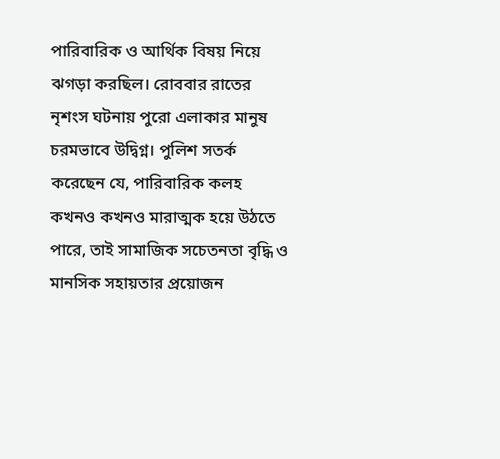পারিবারিক ও আর্থিক বিষয় নিয়ে ঝগড়া করছিল। রোববার রাতের নৃশংস ঘটনায় পুরো এলাকার মানুষ চরমভাবে উদ্বিগ্ন। পুলিশ সতর্ক করেছেন যে, পারিবারিক কলহ কখনও কখনও মারাত্মক হয়ে উঠতে পারে, তাই সামাজিক সচেতনতা বৃদ্ধি ও মানসিক সহায়তার প্রয়োজন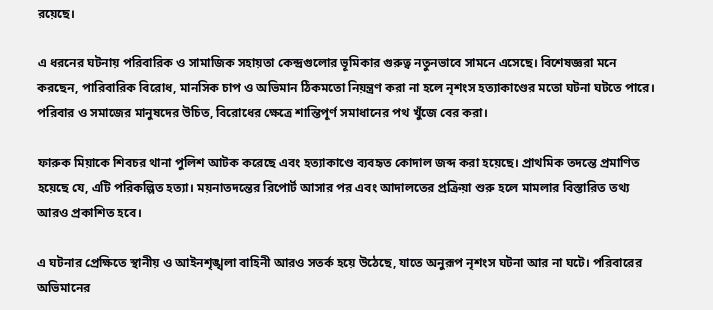রয়েছে।

এ ধরনের ঘটনায় পরিবারিক ও সামাজিক সহায়তা কেন্দ্রগুলোর ভূমিকার গুরুত্ব নতুনভাবে সামনে এসেছে। বিশেষজ্ঞরা মনে করছেন, পারিবারিক বিরোধ, মানসিক চাপ ও অভিমান ঠিকমতো নিয়ন্ত্রণ করা না হলে নৃশংস হত্যাকাণ্ডের মতো ঘটনা ঘটতে পারে। পরিবার ও সমাজের মানুষদের উচিত, বিরোধের ক্ষেত্রে শান্তিপূর্ণ সমাধানের পথ খুঁজে বের করা।

ফারুক মিয়াকে শিবচর থানা পুলিশ আটক করেছে এবং হত্যাকাণ্ডে ব্যবহৃত কোদাল জব্দ করা হয়েছে। প্রাথমিক তদন্তে প্রমাণিত হয়েছে যে, এটি পরিকল্পিত হত্যা। ময়নাতদন্তের রিপোর্ট আসার পর এবং আদালতের প্রক্রিয়া শুরু হলে মামলার বিস্তারিত তথ্য আরও প্রকাশিত হবে।

এ ঘটনার প্রেক্ষিতে স্থানীয় ও আইনশৃঙ্খলা বাহিনী আরও সতর্ক হয়ে উঠেছে, যাতে অনুরূপ নৃশংস ঘটনা আর না ঘটে। পরিবারের অভিমানের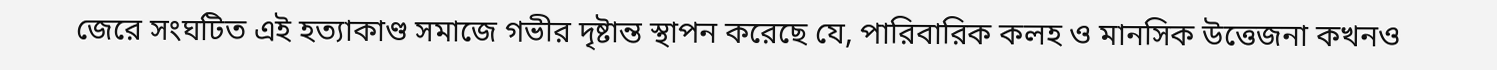জেরে সংঘটিত এই হত্যাকাণ্ড সমাজে গভীর দৃষ্টান্ত স্থাপন করেছে যে, পারিবারিক কলহ ও মানসিক উত্তেজনা কখনও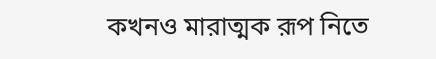কখনও মারাত্মক রূপ নিতে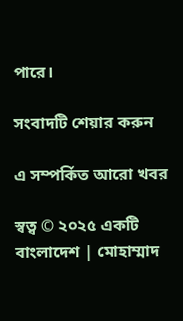পারে।

সংবাদটি শেয়ার করুন

এ সম্পর্কিত আরো খবর

স্বত্ব © ২০২৫ একটি বাংলাদেশ | মোহাম্মাদ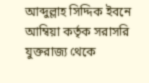আব্দুল্লাহ সিদ্দিক ইবনে আম্বিয়া কর্তৃক সরাসরি যুক্তরাজ্য থেকে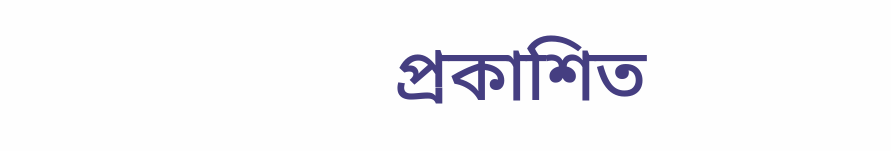প্রকাশিত